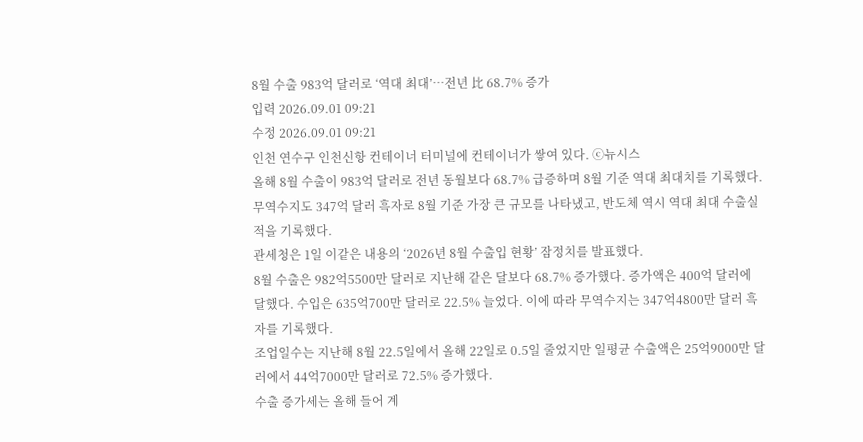8월 수출 983억 달러로 ‘역대 최대’…전년 比 68.7% 증가
입력 2026.09.01 09:21
수정 2026.09.01 09:21
인천 연수구 인천신항 컨테이너 터미널에 컨테이너가 쌓여 있다. ⓒ뉴시스
올해 8월 수출이 983억 달러로 전년 동월보다 68.7% 급증하며 8월 기준 역대 최대치를 기록했다. 무역수지도 347억 달러 흑자로 8월 기준 가장 큰 규모를 나타냈고, 반도체 역시 역대 최대 수출실적을 기록했다.
관세청은 1일 이같은 내용의 ‘2026년 8월 수출입 현황’ 잠정치를 발표했다.
8월 수출은 982억5500만 달러로 지난해 같은 달보다 68.7% 증가했다. 증가액은 400억 달러에 달했다. 수입은 635억700만 달러로 22.5% 늘었다. 이에 따라 무역수지는 347억4800만 달러 흑자를 기록했다.
조업일수는 지난해 8월 22.5일에서 올해 22일로 0.5일 줄었지만 일평균 수출액은 25억9000만 달러에서 44억7000만 달러로 72.5% 증가했다.
수출 증가세는 올해 들어 계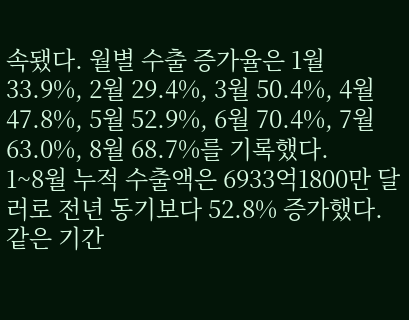속됐다. 월별 수출 증가율은 1월 33.9%, 2월 29.4%, 3월 50.4%, 4월 47.8%, 5월 52.9%, 6월 70.4%, 7월 63.0%, 8월 68.7%를 기록했다.
1~8월 누적 수출액은 6933억1800만 달러로 전년 동기보다 52.8% 증가했다. 같은 기간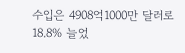수입은 4908억1000만 달러로 18.8% 늘었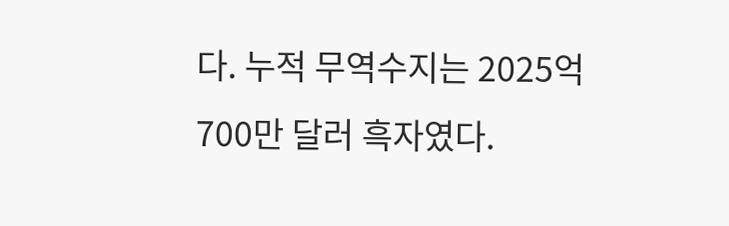다. 누적 무역수지는 2025억700만 달러 흑자였다.